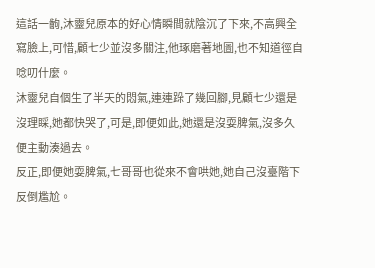這話一齣,沐靈兒原本的好心情瞬間就陰沉了下來,不高興全寫臉上,可惜,顧七少並沒多關注,他琢磨著地圖,也不知道徑自唸叨什麼。
沐靈兒自個生了半天的悶氣,連連跺了幾回腳,見顧七少還是沒理睬,她都快哭了,可是,即便如此,她還是沒耍脾氣,沒多久便主動湊過去。
反正,即便她耍脾氣,七哥哥也從來不會哄她,她自己沒臺階下反倒尷尬。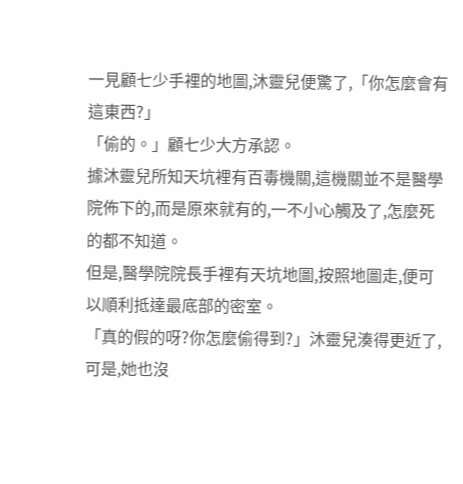一見顧七少手裡的地圖,沐靈兒便驚了,「你怎麼會有這東西?」
「偷的。」顧七少大方承認。
據沐靈兒所知天坑裡有百毒機關,這機關並不是醫學院佈下的,而是原來就有的,一不小心觸及了,怎麼死的都不知道。
但是,醫學院院長手裡有天坑地圖,按照地圖走,便可以順利抵達最底部的密室。
「真的假的呀?你怎麼偷得到?」沐靈兒湊得更近了,可是,她也沒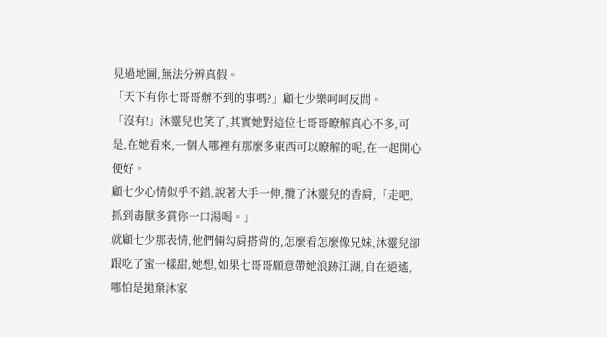見過地圖,無法分辨真假。
「天下有你七哥哥辦不到的事嗎?」顧七少樂呵呵反問。
「沒有!」沐靈兒也笑了,其實她對這位七哥哥瞭解真心不多,可是,在她看來,一個人哪裡有那麼多東西可以瞭解的呢,在一起開心便好。
顧七少心情似乎不錯,說著大手一伸,攬了沐靈兒的香肩,「走吧,抓到毒獸多賞你一口湯喝。」
就顧七少那表情,他們倆勾肩搭背的,怎麼看怎麼像兄妹,沐靈兒卻跟吃了蜜一樣甜,她想,如果七哥哥願意帶她浪跡江湖,自在逍遙,哪怕是拋棄沐家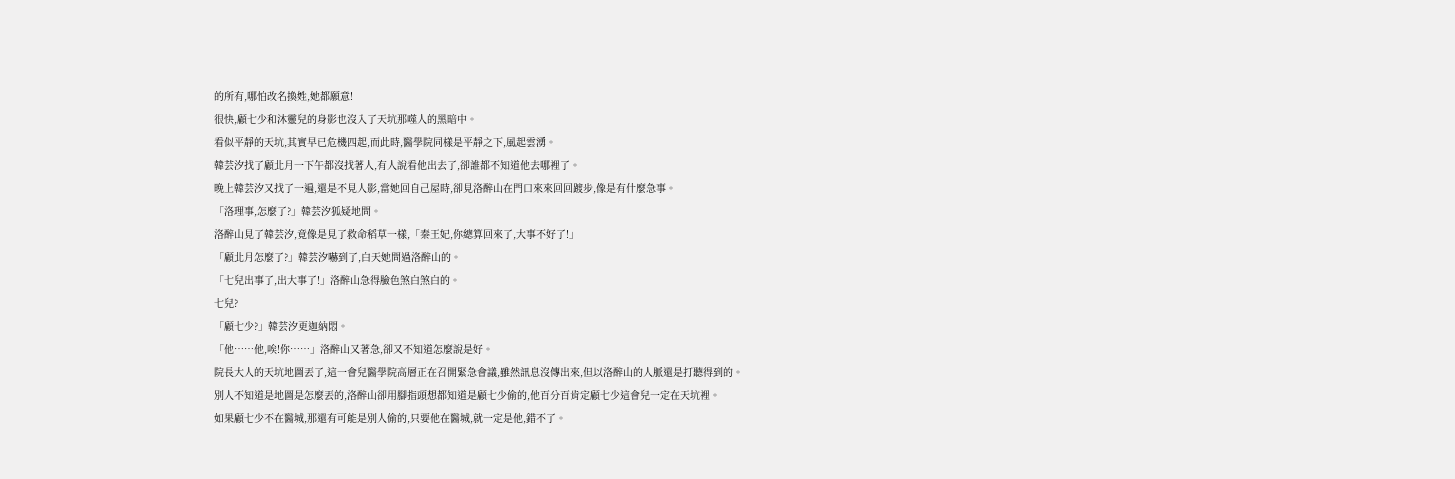的所有,哪怕改名換姓,她都願意!
很快,顧七少和沐靈兒的身影也沒入了天坑那噬人的黑暗中。
看似平靜的天坑,其實早已危機四起,而此時,醫學院同樣是平靜之下,風起雲湧。
韓芸汐找了顧北月一下午都沒找著人,有人說看他出去了,卻誰都不知道他去哪裡了。
晚上韓芸汐又找了一遍,還是不見人影,當她回自己屋時,卻見洛醉山在門口來來回回踱步,像是有什麼急事。
「洛理事,怎麼了?」韓芸汐狐疑地問。
洛醉山見了韓芸汐,竟像是見了救命稻草一樣,「秦王妃,你總算回來了,大事不好了!」
「顧北月怎麼了?」韓芸汐嚇到了,白天她問過洛醉山的。
「七兒出事了,出大事了!」洛醉山急得臉色煞白煞白的。
七兒?
「顧七少?」韓芸汐更迦納悶。
「他……他,唉!你……」洛醉山又著急,卻又不知道怎麼說是好。
院長大人的天坑地圖丟了,這一會兒醫學院高層正在召開緊急會議,雖然訊息沒傳出來,但以洛醉山的人脈還是打聽得到的。
別人不知道是地圖是怎麼丟的,洛醉山卻用腳指頭想都知道是顧七少偷的,他百分百肯定顧七少這會兒一定在天坑裡。
如果顧七少不在醫城,那還有可能是別人偷的,只要他在醫城,就一定是他,錯不了。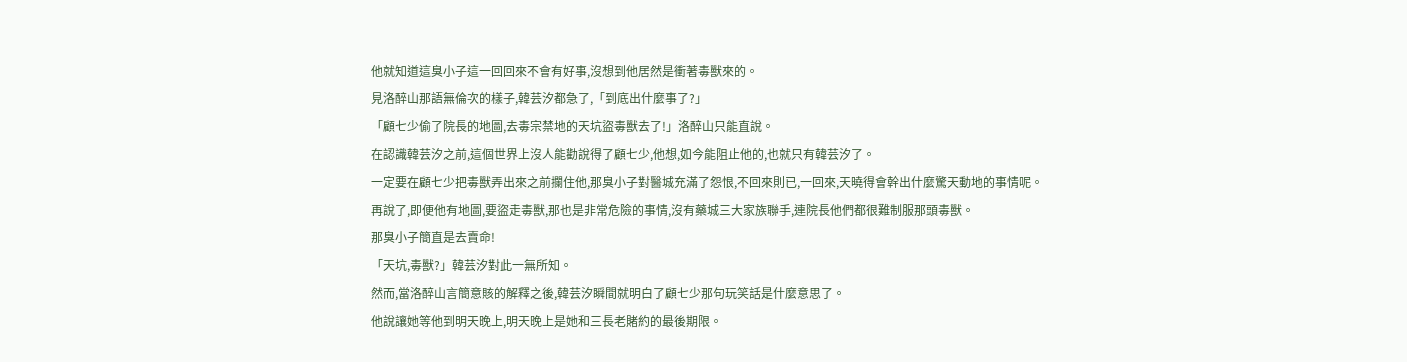他就知道這臭小子這一回回來不會有好事,沒想到他居然是衝著毒獸來的。
見洛醉山那語無倫次的樣子,韓芸汐都急了,「到底出什麼事了?」
「顧七少偷了院長的地圖,去毒宗禁地的天坑盜毒獸去了!」洛醉山只能直說。
在認識韓芸汐之前,這個世界上沒人能勸說得了顧七少,他想,如今能阻止他的,也就只有韓芸汐了。
一定要在顧七少把毒獸弄出來之前攔住他,那臭小子對醫城充滿了怨恨,不回來則已,一回來,天曉得會幹出什麼驚天動地的事情呢。
再說了,即便他有地圖,要盜走毒獸,那也是非常危險的事情,沒有藥城三大家族聯手,連院長他們都很難制服那頭毒獸。
那臭小子簡直是去賣命!
「天坑,毒獸?」韓芸汐對此一無所知。
然而,當洛醉山言簡意賅的解釋之後,韓芸汐瞬間就明白了顧七少那句玩笑話是什麼意思了。
他說讓她等他到明天晚上,明天晚上是她和三長老賭約的最後期限。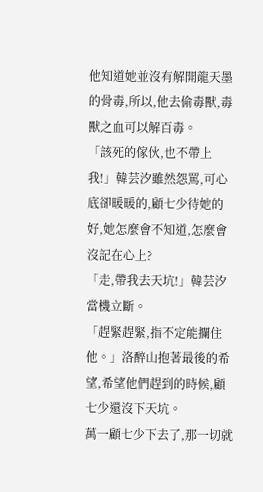他知道她並沒有解開龍天墨的骨毒,所以,他去偷毒獸,毒獸之血可以解百毒。
「該死的傢伙,也不帶上我!」韓芸汐雖然怨罵,可心底卻暖暖的,顧七少待她的好,她怎麼會不知道,怎麼會沒記在心上?
「走,帶我去天坑!」韓芸汐當機立斷。
「趕緊趕緊,指不定能攔住他。」洛醉山抱著最後的希望,希望他們趕到的時候,顧七少還沒下天坑。
萬一顧七少下去了,那一切就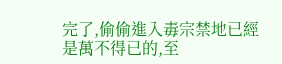完了,偷偷進入毒宗禁地已經是萬不得已的,至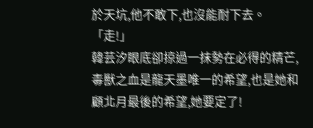於天坑,他不敢下,也沒能耐下去。
「走!」
韓芸汐眼底卻掠過一抹勢在必得的精芒,毒獸之血是龍天墨唯一的希望,也是她和顧北月最後的希望,她要定了!